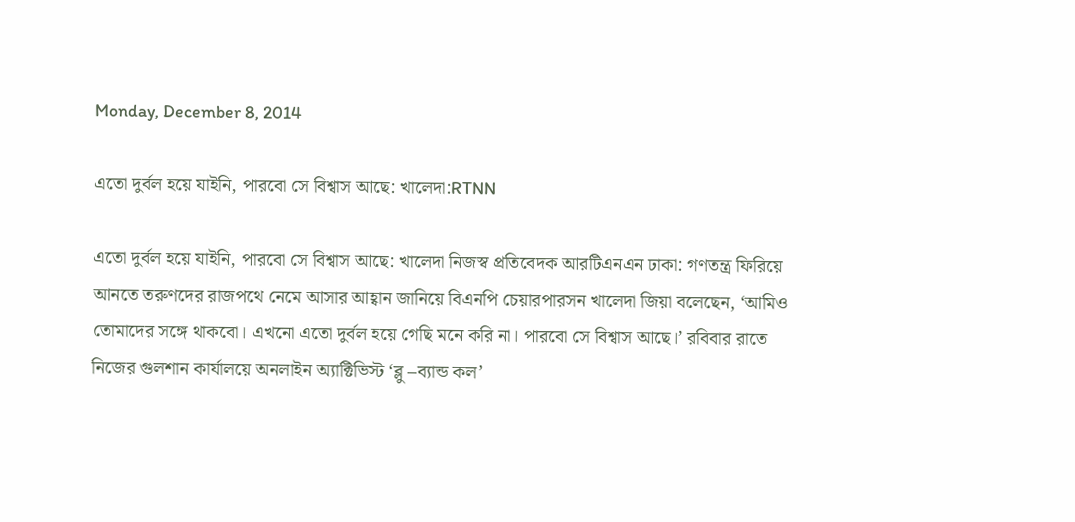Monday, December 8, 2014

এতো দুর্বল হয়ে যাইনি, পারবো সে বিশ্বাস আছে: খালেদা:RTNN

এতো দুর্বল হয়ে যাইনি, পারবো সে বিশ্বাস আছে: খালেদা নিজস্ব প্রতিবেদক আরটিএনএন ঢাকা: গণতন্ত্র ফিরিয়ে আনতে তরুণদের রাজপথে নেমে আসার আহ্বান জানিয়ে বিএনপি চেয়ারপারসন খালেদা জিয়া বলেছেন, ‘আমিও তোমাদের সঙ্গে থাকবো। এখনো এতো দুর্বল হয়ে গেছি মনে করি না। পারবো সে বিশ্বাস আছে।’ রবিবার রাতে নিজের গুলশান কার্যালয়ে অনলাইন অ্যাক্টিভিস্ট ‘ব্লু –ব্যান্ড কল’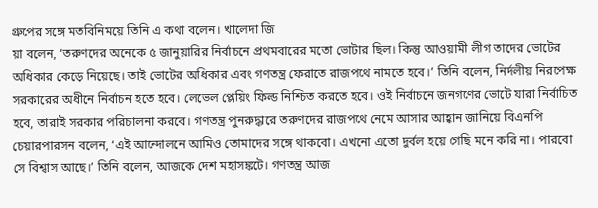গ্রুপের সঙ্গে মতবিনিময়ে তিনি এ কথা বলেন। খালেদা জি
য়া বলেন, ‘তরুণদের অনেকে ৫ জানুয়ারির নির্বাচনে প্রথমবারের মতো ভোটার ছিল। কিন্তু আওয়ামী লীগ তাদের ভোটের অধিকার কেড়ে নিয়েছে। তাই ভোটের অধিকার এবং গণতন্ত্র ফেরাতে রাজপথে নামতে হবে।’ তিনি বলেন, নির্দলীয় নিরপেক্ষ সরকারের অধীনে নির্বাচন হতে হবে। লেভেল প্লেয়িং ফিল্ড নিশ্চিত করতে হবে। ওই নির্বাচনে জনগণের ভোটে যারা নির্বাচিত হবে, তারাই সরকার পরিচালনা করবে। গণতন্ত্র পুনরুদ্ধারে তরুণদের রাজপথে নেমে আসার আহ্বান জানিয়ে বিএনপি চেয়ারপারসন বলেন, ‘এই আন্দোলনে আমিও তোমাদের সঙ্গে থাকবো। এখনো এতো দুর্বল হয়ে গেছি মনে করি না। পারবো সে বিশ্বাস আছে।’ তিনি বলেন, আজকে দেশ মহাসঙ্কটে। গণতন্ত্র আজ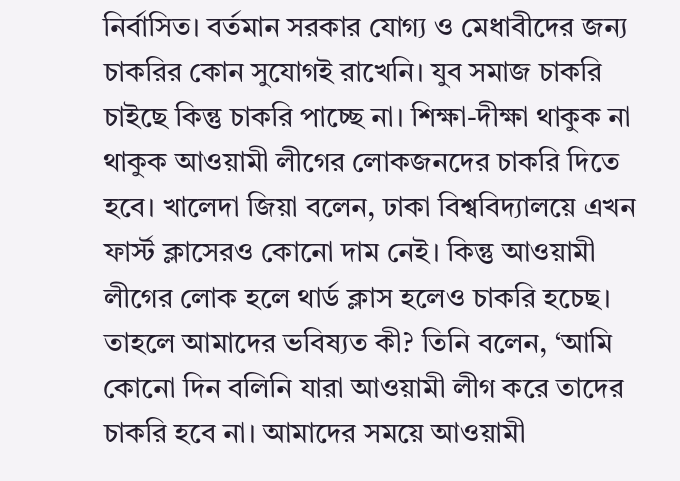নির্বাসিত। বর্তমান সরকার যোগ্য ও মেধাবীদের জন্য চাকরির কোন সুযোগই রাখেনি। যুব সমাজ চাকরি চাইছে কিন্তু চাকরি পাচ্ছে না। শিক্ষা-দীক্ষা থাকুক না থাকুক আওয়ামী লীগের লোকজনদের চাকরি দিতে হবে। খালেদা জিয়া বলেন, ঢাকা বিশ্ববিদ্যালয়ে এখন ফার্স্ট ক্লাসেরও কোনো দাম নেই। কিন্তু আওয়ামী লীগের লোক হলে থার্ড ক্লাস হলেও চাকরি হচেছ। তাহলে আমাদের ভবিষ্যত কী? তিনি বলেন, ‘আমি কোনো দিন বলিনি যারা আওয়ামী লীগ করে তাদের চাকরি হবে না। আমাদের সময়ে আওয়ামী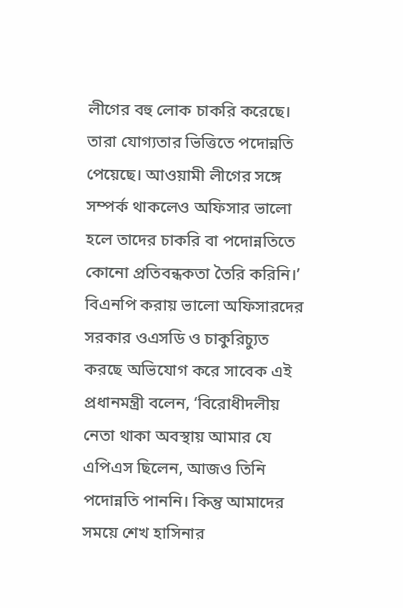লীগের বহু লোক চাকরি করেছে। তারা যোগ্যতার ভিত্তিতে পদোন্নতি পেয়েছে। আওয়ামী লীগের সঙ্গে সম্পর্ক থাকলেও অফিসার ভালো হলে তাদের চাকরি বা পদোন্নতিতে কোনো প্রতিবন্ধকতা তৈরি করিনি।’ বিএনপি করায় ভালো অফিসারদের সরকার ওএসডি ও চাকুরিচ্যুত করছে অভিযোগ করে সাবেক এই প্রধানমন্ত্রী বলেন, ‘বিরোধীদলীয় নেতা থাকা অবস্থায় আমার যে এপিএস ছিলেন, আজও তিনি পদোন্নতি পাননি। কিন্তু আমাদের সময়ে শেখ হাসিনার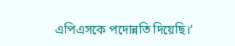এপিএসকে পদোন্নতি দিয়েছি।’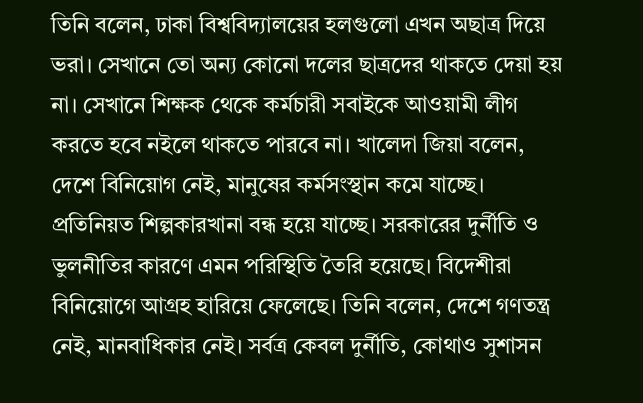তিনি বলেন, ঢাকা বিশ্ববিদ্যালয়ের হলগুলো এখন অছাত্র দিয়ে ভরা। সেখানে তো অন্য কোনো দলের ছাত্রদের থাকতে দেয়া হয় না। সেখানে শিক্ষক থেকে কর্মচারী সবাইকে আওয়ামী লীগ করতে হবে নইলে থাকতে পারবে না। খালেদা জিয়া বলেন, দেশে বিনিয়োগ নেই, মানুষের কর্মসংস্থান কমে যাচ্ছে। প্রতিনিয়ত শিল্পকারখানা বন্ধ হয়ে যাচ্ছে। সরকারের দুর্নীতি ও ভুলনীতির কারণে এমন পরিস্থিতি তৈরি হয়েছে। বিদেশীরা বিনিয়োগে আগ্রহ হারিয়ে ফেলেছে। তিনি বলেন, দেশে গণতন্ত্র নেই, মানবাধিকার নেই। সর্বত্র কেবল দুর্নীতি, কোথাও সুশাসন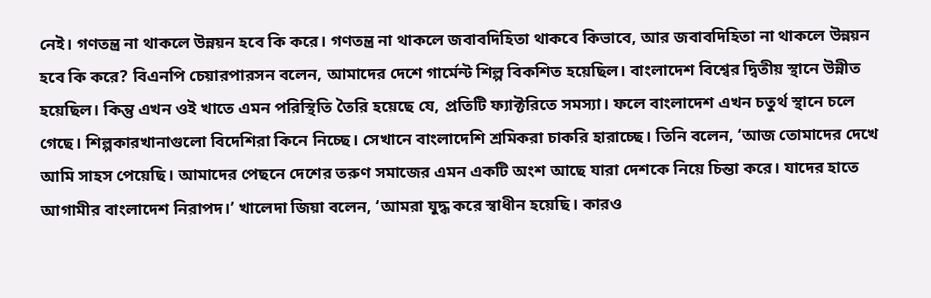নেই। গণতন্ত্র না থাকলে উন্নয়ন হবে কি করে। গণতন্ত্র না থাকলে জবাবদিহিতা থাকবে কিভাবে, আর জবাবদিহিতা না থাকলে উন্নয়ন হবে কি করে? বিএনপি চেয়ারপারসন বলেন, আমাদের দেশে গার্মেন্ট শিল্প বিকশিত হয়েছিল। বাংলাদেশ বিশ্বের দ্বিতীয় স্থানে উন্নীত হয়েছিল। কিন্তু এখন ওই খাতে এমন পরিস্থিতি তৈরি হয়েছে যে, প্রতিটি ফ্যাক্টরিতে সমস্যা। ফলে বাংলাদেশ এখন চতুর্থ স্থানে চলে গেছে। শিল্পকারখানাগুলো বিদেশিরা কিনে নিচ্ছে। সেখানে বাংলাদেশি শ্রমিকরা চাকরি হারাচ্ছে। তিনি বলেন, ‘আজ তোমাদের দেখে আমি সাহস পেয়েছি। আমাদের পেছনে দেশের তরুণ সমাজের এমন একটি অংশ আছে যারা দেশকে নিয়ে চিন্তা করে। যাদের হাতে আগামীর বাংলাদেশ নিরাপদ।’ খালেদা জিয়া বলেন, ‘আমরা যুদ্ধ করে স্বাধীন হয়েছি। কারও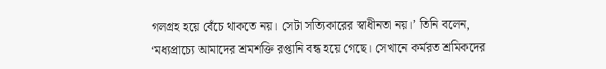গলগ্রহ হয়ে বেঁচে থাকতে নয়। সেটা সত্যিকারের স্বাধীনতা নয়।’ তিনি বলেন, ‘মধ্যপ্রাচ্যে আমাদের শ্রমশক্তি রপ্তানি বন্ধ হয়ে গেছে। সেখানে কর্মরত শ্রমিকদের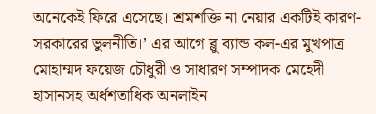অনেকেই ফিরে এসেছে। শ্রমশক্তি না নেয়ার একটিই কারণ-সরকারের ভুলনীতি।’ এর আগে ব্লু ব্যান্ড কল-এর মুখপাত্র মোহাম্মদ ফয়েজ চৌধুরী ও সাধারণ সম্পাদক মেহেদী হাসানসহ অর্ধশতাধিক অনলাইন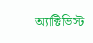অ্যাক্টিভিস্ট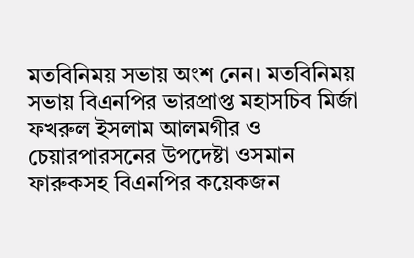মতবিনিময় সভায় অংশ নেন। মতবিনিময় সভায় বিএনপির ভারপ্রাপ্ত মহাসচিব মির্জা ফখরুল ইসলাম আলমগীর ও চেয়ারপারসনের উপদেষ্টা ওসমান ফারুকসহ বিএনপির কয়েকজন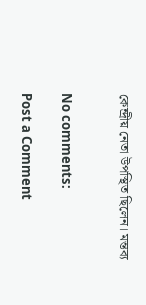কেন্দ্রীয় নেতা উপস্থিত ছিলেন। মন্তব্য


No comments:

Post a Comment